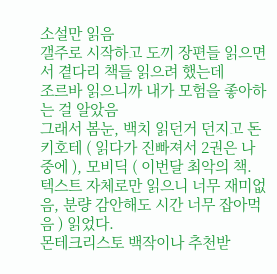소설만 읽음
갤주로 시작하고 도끼 장편들 읽으면서 곁다리 책들 읽으려 했는데
조르바 읽으니까 내가 모험을 좋아하는 걸 알았음
그래서 봄눈, 백치 읽던거 던지고 돈키호테 ( 읽다가 진빠져서 2권은 나중에 ), 모비딕 ( 이번달 최악의 책. 텍스트 자체로만 읽으니 너무 재미없음, 분량 감안해도 시간 너무 잡아먹음 ) 읽었다.
몬테크리스토 백작이나 추천받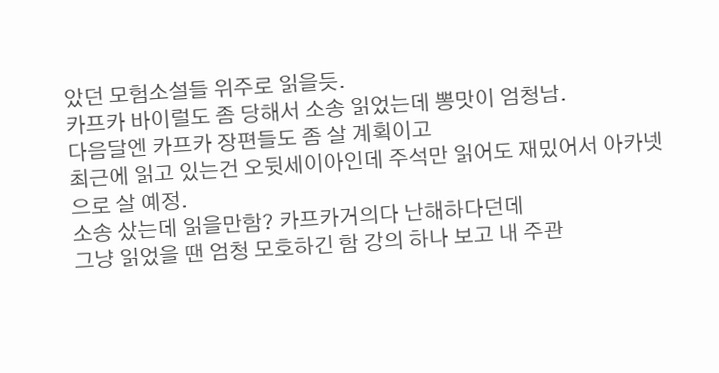았던 모험소설들 위주로 읽을듯.
카프카 바이럴도 좀 당해서 소송 읽었는데 뽕맛이 엄청남.
다음달엔 카프카 장편들도 좀 살 계획이고
최근에 읽고 있는건 오뒷세이아인데 주석만 읽어도 재밌어서 아카넷으로 살 예정.
소송 샀는데 읽을만함? 카프카거의다 난해하다던데
그냥 읽었을 땐 엄청 모호하긴 함 강의 하나 보고 내 주관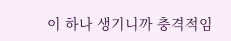이 하나 생기니까 충격적임